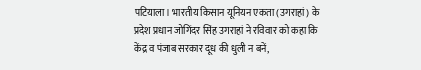पटियाला। भारतीय किसान यूनियन एकता (उगराहां) के प्रदेश प्रधान जोगिंदर सिंह उगराहां ने रविवार को कहा कि केंद्र व पंजाब सरकार दूध की धुली न बनें,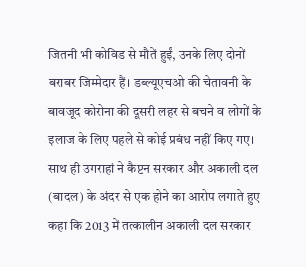जितनी भी कोविड से मौतें हुईं, उनके लिए दोनों बराबर जिम्मेदार हैं। डब्ल्यूएचओ की चेतावनी के बावजूद कोरोना की दूसरी लहर से बचने व लोगों के इलाज के लिए पहले से कोई प्रबंध नहीं किए गए। साथ ही उगराहां ने कैप्टन सरकार और अकाली दल (बादल) के अंदर से एक होने का आरोप लगाते हुए कहा कि 2013 में तत्कालीन अकाली दल सरकार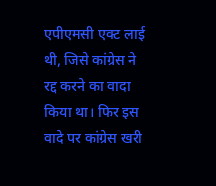एपीएमसी एक्ट लाई थी, जिसे कांग्रेस ने रद्द करने का वादा किया था। फिर इस वादे पर कांग्रेस खरी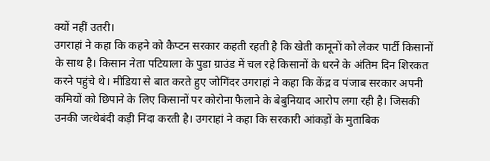क्यों नहीं उतरी।
उगराहां ने कहा कि कहने को कैप्टन सरकार कहती रहती है कि खेती कानूनों को लेकर पार्टी किसानों के साथ है। किसान नेता पटियाला के पुडा ग्राउंड में चल रहे किसानों के धरने के अंतिम दिन शिरकत करने पहुंचे थे। मीडिया से बात करते हुए जोगिंदर उगराहां ने कहा कि केंद्र व पंजाब सरकार अपनी कमियों को छिपाने के लिए किसानों पर कोरोना फैलाने के बेबुनियाद आरोप लगा रही है। जिसकी उनकी जत्थेबंदी कड़ी निंदा करती है। उगराहां ने कहा कि सरकारी आंकड़ों के मुताबिक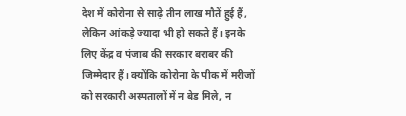देश में कोरोना से साढ़े तीन लाख मौतें हुई हैं, लेकिन आंकड़े ज्यादा भी हो सकते हैं। इनके लिए केंद्र व पंजाब की सरकार बराबर की जिम्मेदार हैं। क्योंकि कोरोना के पीक में मरीजों को सरकारी अस्पतालों में न बेड मिले, न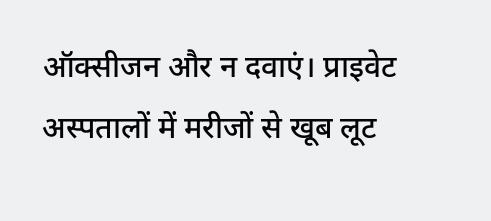ऑक्सीजन और न दवाएं। प्राइवेट अस्पतालों में मरीजों से खूब लूट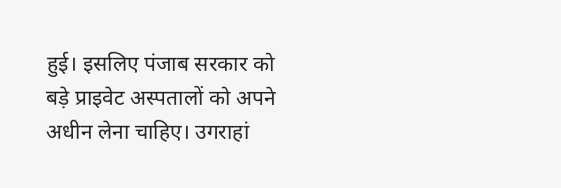हुई। इसलिए पंजाब सरकार को बड़े प्राइवेट अस्पतालों को अपने अधीन लेना चाहिए। उगराहां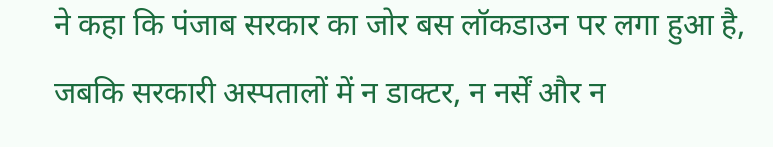ने कहा कि पंजाब सरकार का जोर बस लॉकडाउन पर लगा हुआ है, जबकि सरकारी अस्पतालों में न डाक्टर, न नर्सें और न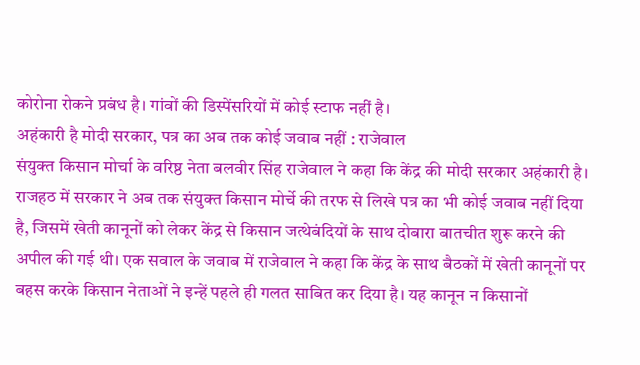कोरोना रोकने प्रबंध है। गांवों की डिस्पेंसरियों में कोई स्टाफ नहीं है।
अहंकारी है मोदी सरकार, पत्र का अब तक कोई जवाब नहीं : राजेवाल
संयुक्त किसान मोर्चा के वरिष्ठ नेता बलवीर सिंह राजेवाल ने कहा कि केंद्र की मोदी सरकार अहंकारी है। राजहठ में सरकार ने अब तक संयुक्त किसान मोर्चे की तरफ से लिखे पत्र का भी कोई जवाब नहीं दिया है, जिसमें खेती कानूनों को लेकर केंद्र से किसान जत्थेबंदियों के साथ दोबारा बातचीत शुरू करने की अपील की गई थी। एक सवाल के जवाब में राजेवाल ने कहा कि केंद्र के साथ बैठकों में खेती कानूनों पर बहस करके किसान नेताओं ने इन्हें पहले ही गलत साबित कर दिया है। यह कानून न किसानों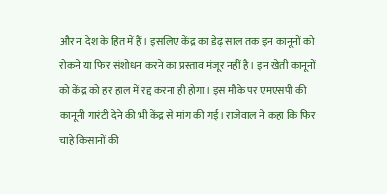और न देश के हित में हैं। इसलिए केंद्र का डेढ़ साल तक इन कानूनों को रोकने या फिर संशोधन करने का प्रस्ताव मंजूर नहीं है। इन खेती कानूनों को केंद्र को हर हाल में रद्द करना ही होगा। इस मौके पर एमएसपी की कानूनी गारंटी देने की भी केंद्र से मांग की गई। राजेवाल ने कहा कि फिर चाहे किसानों की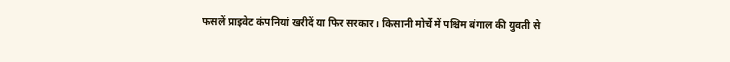फसलें प्राइवेट कंपनियां खरीदें या फिर सरकार। किसानी मोर्चे में पश्चिम बंगाल की युवती से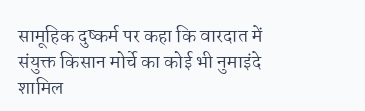सामूहिक दुष्कर्म पर कहा कि वारदात में संयुक्त किसान मोर्चे का कोई भी नुमाइंदे शामिल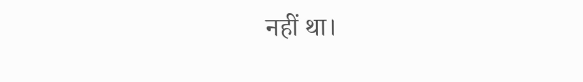नहीं था।